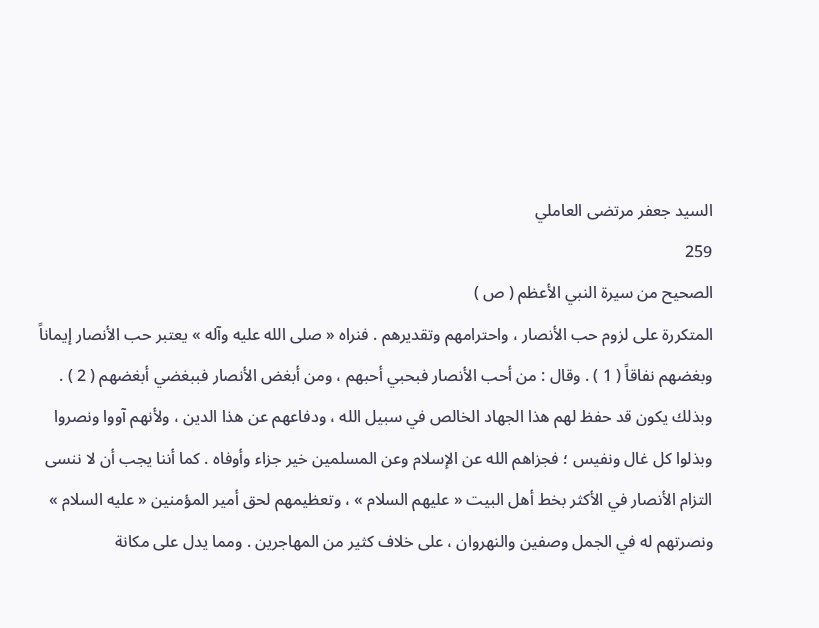السيد جعفر مرتضى العاملي
259
الصحيح من سيرة النبي الأعظم ( ص )
المتكررة على لزوم حب الأنصار ، واحترامهم وتقديرهم . فنراه « صلى الله عليه وآله » يعتبر حب الأنصار إيماناً وبغضهم نفاقاً ( 1 ) . وقال : من أحب الأنصار فبحبي أحبهم ، ومن أبغض الأنصار فببغضي أبغضهم ( 2 ) . وبذلك يكون قد حفظ لهم هذا الجهاد الخالص في سبيل الله ، ودفاعهم عن هذا الدين ، ولأنهم آووا ونصروا وبذلوا كل غال ونفيس ؛ فجزاهم الله عن الإسلام وعن المسلمين خير جزاء وأوفاه . كما أننا يجب أن لا ننسى التزام الأنصار في الأكثر بخط أهل البيت « عليهم السلام » ، وتعظيمهم لحق أمير المؤمنين « عليه السلام » ونصرتهم له في الجمل وصفين والنهروان ، على خلاف كثير من المهاجرين . ومما يدل على مكانة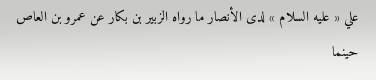علي « عليه السلام » لدى الأنصار ما رواه الزبير بن بكار عن عمرو بن العاص حينما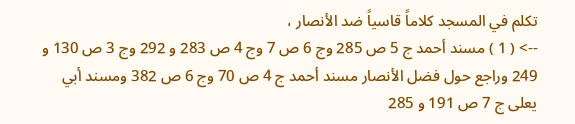تكلم في المسجد كلاماً قاسياً ضد الأنصار ،
--> ( 1 ) مسند أحمد ج 5 ص 285 وج 6 ص 7 وج 4 ص 283 و 292 وج 3 ص 130 و 249 وراجع حول فضل الأنصار مسند أحمد ج 4 ص 70 وج 6 ص 382 ومسند أبي يعلى ج 7 ص 191 و 285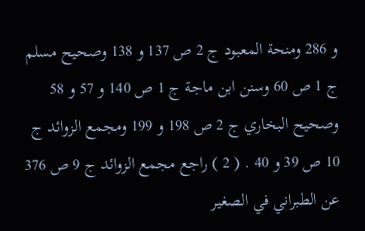و 286 ومنحة المعبود ج 2 ص 137 و 138 وصحيح مسلم ج 1 ص 60 وسنن ابن ماجة ج 1 ص 140 و 57 و 58 وصحيح البخاري ج 2 ص 198 و 199 ومجمع الزوائد ج 10 ص 39 و 40 . ( 2 ) راجع مجمع الزوائد ج 9 ص 376 عن الطبراني في الصغير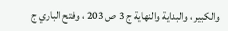والكبير ، والبداية والنهاية ج 3 ص 203 ، وفتح الباري ج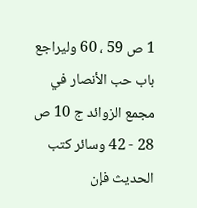1 ص 59 ، 60 وليراجع باب حب الأنصار في مجمع الزوائد ج 10 ص 28 - 42 وسائر كتب الحديث فإن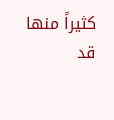كثيراً منها قد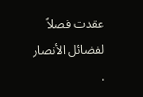عقدت فصلاً لفضائل الأنصار .